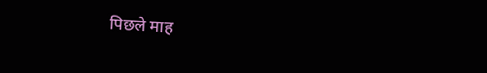पिछले माह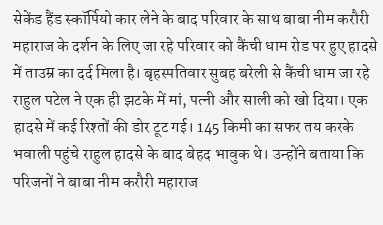सेकेंड हैंड स्कॉर्पियो कार लेने के बाद परिवार के साथ बाबा नीम करौरी महाराज के दर्शन के लिए जा रहे परिवार को कैंची धाम रोड पर हुए हादसे में ताउम्र का दर्द मिला है। बृहस्पतिवार सुबह बरेली से कैंची धाम जा रहे राहुल पटेल ने एक ही झटके में मां, पत्नी और साली को खो दिया। एक हादसे में कई रिश्तों की डोर टूट गई। 145 किमी का सफर तय करके भवाली पहुंचे राहुल हादसे के बाद बेहद भावुक थे। उन्होंने बताया कि परिजनों ने बाबा नीम करौरी महाराज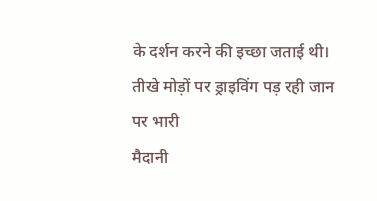के दर्शन करने की इच्छा जताई थी।
तीखे मोड़ों पर ड्राइविंग पड़ रही जान पर भारी
मैदानी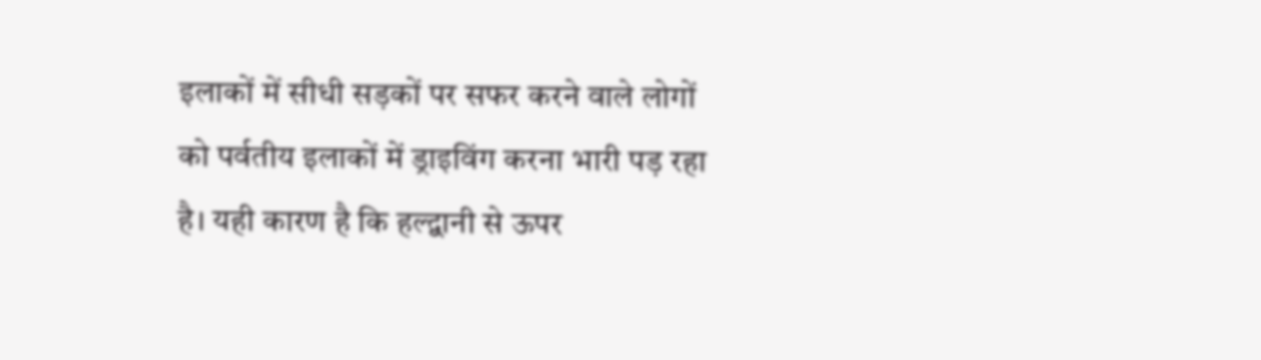इलाकों में सीधी सड़कों पर सफर करने वाले लोगों को पर्वतीय इलाकों में ड्राइविंग करना भारी पड़ रहा है। यही कारण है कि हल्द्वानी से ऊपर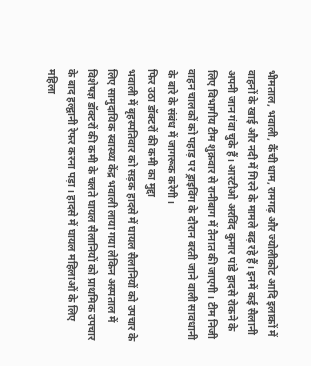भीमताल, भवाली, कैंची धाम, रामगढ़ और ज्योलीकोट आदि इलाकों में वाहनों के खाई और नदी में गिरने के मामले बढ़ रहे हैं। इनमें कई सैलानी अपनी जान गंवा चुके हैं। आरटीओ अरविंद कुमार पांडे हादसे रोकने के लिए विभागीय टीम शुक्रवार से रानीबाग में तैनात की जाएगी। टीम निजी वाहन चालकों को पहाड़ पर ड्राइविंग के दौरान बरती जाने वाली सावधानी के बारे के संबंध में जागरूक करेगी।
फिर उठा डॉक्टरों की कमी का मुद्दा
भवाली में बृहस्पतिवार को सड़क हादसे में घायल सैलानियों को उपचार के लिए सामुदायिक स्वास्थ्य केंद्र भवाली लाया गया लेकिन अस्पताल में विशेषज्ञ डॉक्टरों की कमी के चलते घायल सैलानियों को प्राथमिक उपचार के बाद हल्द्वानी रेफर करना पड़ा। हादसे में घायल महिलाओं के लिए महिला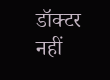डॉक्टर नहीं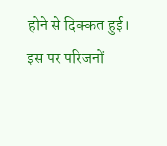होने से दिक्कत हुई। इस पर परिजनों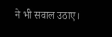ने भी सवाल उठाए।